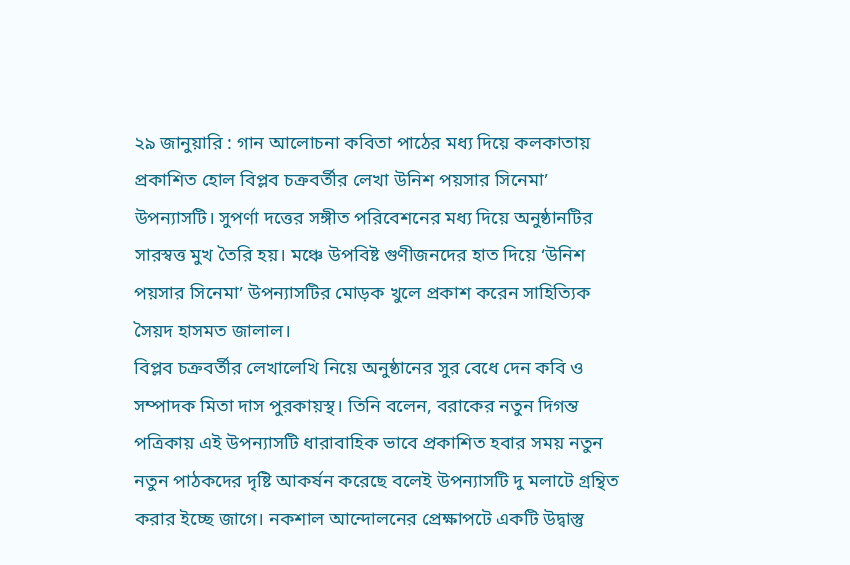২৯ জানুয়ারি : গান আলোচনা কবিতা পাঠের মধ্য দিয়ে কলকাতায় প্রকাশিত হোল বিপ্লব চক্রবর্তীর লেখা উনিশ পয়সার সিনেমা’ উপন্যাসটি। সুপর্ণা দত্তের সঙ্গীত পরিবেশনের মধ্য দিয়ে অনুষ্ঠানটির সারস্বত্ত মুখ তৈরি হয়। মঞ্চে উপবিষ্ট গুণীজনদের হাত দিয়ে ‘উনিশ পয়সার সিনেমা’ উপন্যাসটির মোড়ক খুলে প্রকাশ করেন সাহিত্যিক সৈয়দ হাসমত জালাল।
বিপ্লব চক্রবর্তীর লেখালেখি নিয়ে অনুষ্ঠানের সুর বেধে দেন কবি ও সম্পাদক মিতা দাস পুরকায়স্থ। তিনি বলেন, বরাকের নতুন দিগন্ত পত্রিকায় এই উপন্যাসটি ধারাবাহিক ভাবে প্রকাশিত হবার সময় নতুন নতুন পাঠকদের দৃষ্টি আকর্ষন করেছে বলেই উপন্যাসটি দু মলাটে গ্রন্থিত করার ইচ্ছে জাগে। নকশাল আন্দোলনের প্রেক্ষাপটে একটি উদ্বাস্তু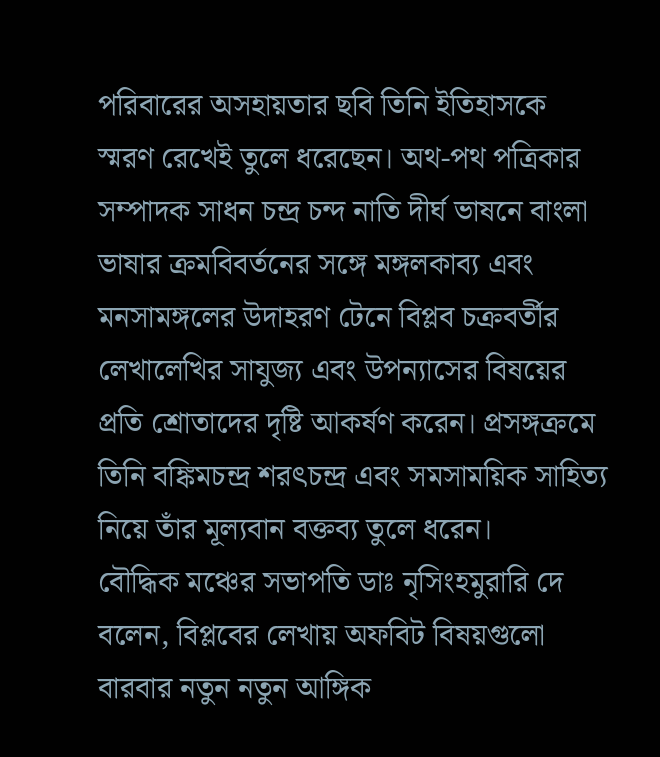পরিবারের অসহায়তার ছবি তিনি ইতিহাসকে স্মরণ রেখেই তুলে ধরেছেন। অথ-পথ পত্রিকার সম্পাদক সাধন চন্দ্র চন্দ নাতি দীর্ঘ ভাষনে বাংলা ভাষার ক্রমবিবর্তনের সঙ্গে মঙ্গলকাব্য এবং মনসামঙ্গলের উদাহরণ টেনে বিপ্লব চক্রবর্তীর লেখালেখির সাযুজ্য এবং উপন্যাসের বিষয়ের প্রতি শ্রোতাদের দৃষ্টি আকর্ষণ করেন। প্রসঙ্গক্রমে তিনি বঙ্কিমচন্দ্র শরৎচন্দ্র এবং সমসাময়িক সাহিত্য নিয়ে তাঁর মূল্যবান বক্তব্য তুলে ধরেন।
বৌদ্ধিক মঞ্চের সভাপতি ডাঃ নৃসিংহমুরারি দে বলেন, বিপ্লবের লেখায় অফবিট বিষয়গুলো বারবার নতুন নতুন আঙ্গিক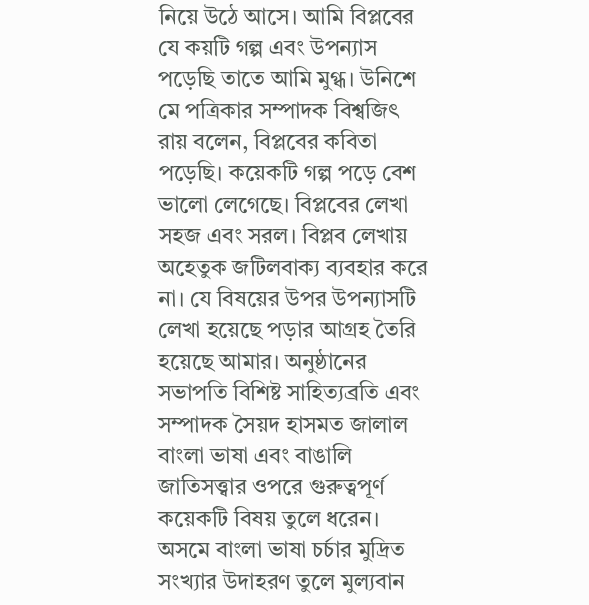নিয়ে উঠে আসে। আমি বিপ্লবের যে কয়টি গল্প এবং উপন্যাস পড়েছি তাতে আমি মুগ্ধ। উনিশে মে পত্রিকার সম্পাদক বিশ্বজিৎ রায় বলেন, বিপ্লবের কবিতা পড়েছি। কয়েকটি গল্প পড়ে বেশ ভালো লেগেছে। বিপ্লবের লেখা সহজ এবং সরল। বিপ্লব লেখায় অহেতুক জটিলবাক্য ব্যবহার করে না। যে বিষয়ের উপর উপন্যাসটি লেখা হয়েছে পড়ার আগ্রহ তৈরি হয়েছে আমার। অনুষ্ঠানের সভাপতি বিশিষ্ট সাহিত্যব্রতি এবং সম্পাদক সৈয়দ হাসমত জালাল বাংলা ভাষা এবং বাঙালি জাতিসত্ত্বার ওপরে গুরুত্বপূর্ণ কয়েকটি বিষয় তুলে ধরেন। অসমে বাংলা ভাষা চর্চার মুদ্রিত সংখ্যার উদাহরণ তুলে মুল্যবান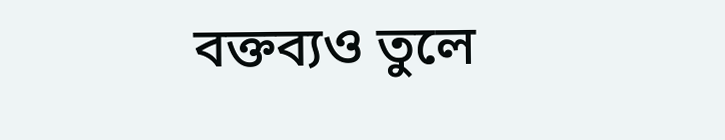বক্তব্যও তুলে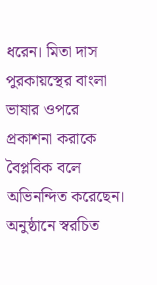ধরেন। মিতা দাস পুরকায়স্থের বাংলা ভাষার ওপরে প্রকাশনা করাকে বৈপ্লবিক বলে অভিনন্দিত করেছেন।
অনুষ্ঠানে স্বরচিত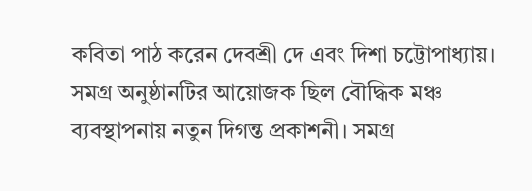কবিতা পাঠ করেন দেবশ্রী দে এবং দিশা চট্টোপাধ্যায়। সমগ্র অনুষ্ঠানটির আয়োজক ছিল বৌদ্ধিক মঞ্চ ব্যবস্থাপনায় নতুন দিগন্ত প্রকাশনী। সমগ্র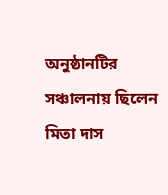অনুষ্ঠানটির সঞ্চালনায় ছিলেন মিতা দাস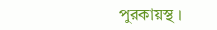পুরকায়স্থ ।